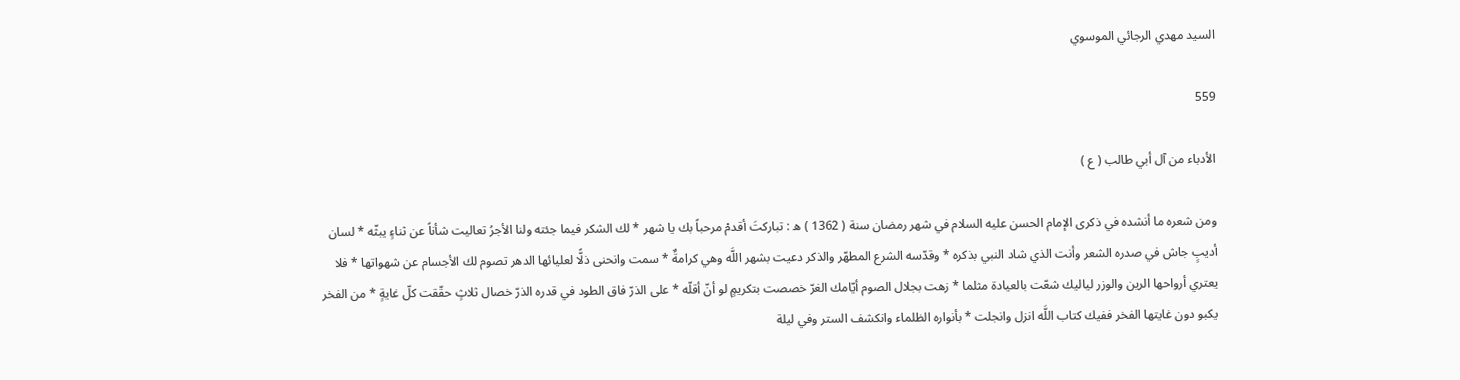السيد مهدي الرجائي الموسوي

559

الأدباء من آل أبي طالب ( ع )

ومن شعره ما أنشده في ذكرى الإمام الحسن عليه السلام في شهر رمضان سنة ( 1362 ) ه : تباركتَ أقدمْ مرحباً بك يا شهر * لك الشكر فيما جئته ولنا الأجرُ تعاليت شأناً عن ثناءٍ يبثّه * لسان أديبٍ جاش في صدره الشعر وأنت الذي شاد النبي بذكره * وقدّسه الشرع المطهّر والذكر دعيت بشهر اللَّه وهي كرامةٌ * سمت وانحنى ذلًّا لعليائها الدهر تصوم لك الأجسام عن شهواتها * فلا يعتري أرواحها الرين والوزر لياليك شعّت بالعيادة مثلما * زهت بجلال الصوم أيّامك الغرّ خصصت بتكريمٍ لو أنّ أقلّه * على الذرّ فاق الطود في قدره الذرّ خصال ثلاثٍ حقّقت كلّ غايةٍ * من الفخر يكبو دون غايتها الفخر ففيك كتاب اللَّه انزل وانجلت * بأنواره الظلماء وانكشف الستر وفي ليلة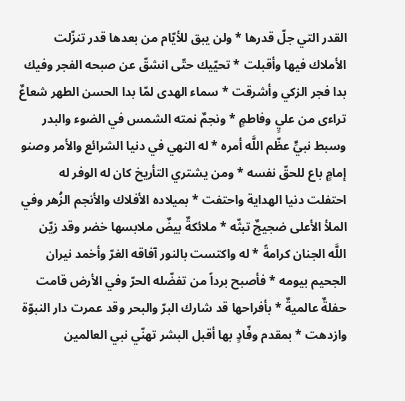القدر التي جلّ قدرها * ولن يبق للأيّام من بعدها قدر تنزّلت الأملاك فيها وأقبلت * تحيّيك حتّى انشقّ عن صبحه الفجر وفيك بدا فجر الزكي وأشرقت * سماء الهدى لمّا بدا الحسن الطهر شعاعٌ تراءى من عليٍ وفاطمٍ * ونجمٌ نمته الشمس في الضوء والبدر وسبط نبيٍّ عظّم اللَّه أمره * له النهي في دنيا الشرائع والأمر وصنو إمامٍ باع للحقّ نفسه * ومن يشتري التأريخ كان له الوفر له احتفلت دنيا الهداية واحتفت * بميلاده الأفلاك والأنجم الزُهر وفي الملأ الأعلى ضجيجٌ تبثّه * ملائكةٌ بيضٌ ملابسها خضر وقد زيّن اللَّه الجنان كرامةً * له واكتست بالنور آفاقه الغرّ وأخمد نيران الجحيم بيومه * فأصبح برداً من تفضّله الحرّ وفي الأرض قامت حفلةٌ عالميةٌ * بأفراحها قد شارك البرّ والبحر وقد عمرت دار النبوّة وازدهت * بمقدم وفّادٍ بها أقبل البشر تهنّي نبي العالمين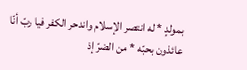بمولدٍ * له انتصر الإسلام واندحر الكفر فيا ربّ أنّا عائذون بحبّه * من الضرّ إذ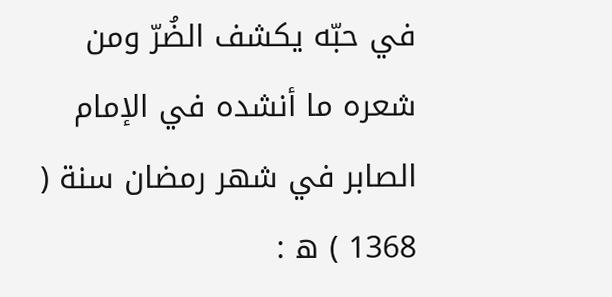في حبّه يكشف الضُرّ ومن شعره ما أنشده في الإمام الصابر في شهر رمضان سنة ( 1368 ) ه :